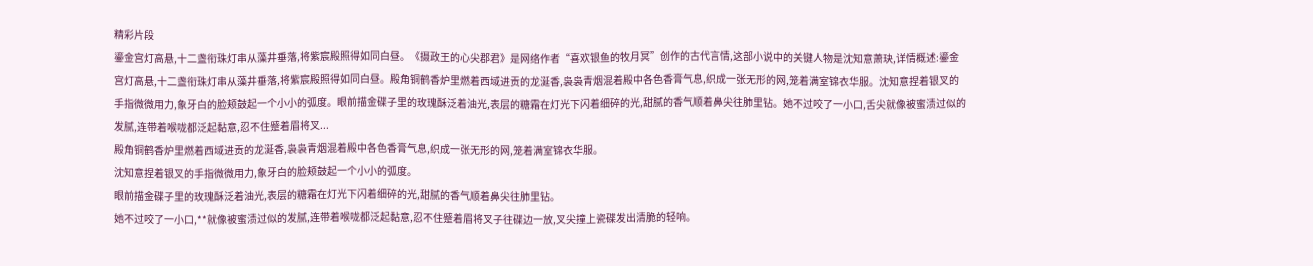精彩片段
鎏金宫灯高悬,十二盏衔珠灯串从藻井垂落,将紫宸殿照得如同白昼。《摄政王的心尖郡君》是网络作者“喜欢银鱼的牧月冥”创作的古代言情,这部小说中的关键人物是沈知意萧玦,详情概述:鎏金宫灯高悬,十二盏衔珠灯串从藻井垂落,将紫宸殿照得如同白昼。殿角铜鹤香炉里燃着西域进贡的龙涎香,袅袅青烟混着殿中各色香膏气息,织成一张无形的网,笼着满室锦衣华服。沈知意捏着银叉的手指微微用力,象牙白的脸颊鼓起一个小小的弧度。眼前描金碟子里的玫瑰酥泛着油光,表层的糖霜在灯光下闪着细碎的光,甜腻的香气顺着鼻尖往肺里钻。她不过咬了一小口,舌尖就像被蜜渍过似的发腻,连带着喉咙都泛起黏意,忍不住蹙着眉将叉...
殿角铜鹤香炉里燃着西域进贡的龙涎香,袅袅青烟混着殿中各色香膏气息,织成一张无形的网,笼着满室锦衣华服。
沈知意捏着银叉的手指微微用力,象牙白的脸颊鼓起一个小小的弧度。
眼前描金碟子里的玫瑰酥泛着油光,表层的糖霜在灯光下闪着细碎的光,甜腻的香气顺着鼻尖往肺里钻。
她不过咬了一小口,**就像被蜜渍过似的发腻,连带着喉咙都泛起黏意,忍不住蹙着眉将叉子往碟边一放,叉尖撞上瓷碟发出清脆的轻响。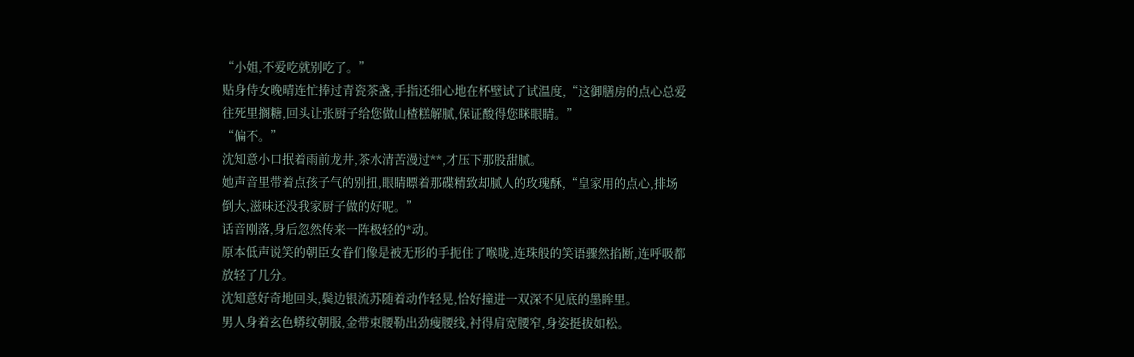“小姐,不爱吃就别吃了。”
贴身侍女晚晴连忙捧过青瓷茶盏,手指还细心地在杯壁试了试温度,“这御膳房的点心总爱往死里搁糖,回头让张厨子给您做山楂糕解腻,保证酸得您眯眼睛。”
“偏不。”
沈知意小口抿着雨前龙井,茶水清苦漫过**,才压下那股甜腻。
她声音里带着点孩子气的别扭,眼睛瞟着那碟精致却腻人的玫瑰酥,“皇家用的点心,排场倒大,滋味还没我家厨子做的好呢。”
话音刚落,身后忽然传来一阵极轻的*动。
原本低声说笑的朝臣女眷们像是被无形的手扼住了喉咙,连珠般的笑语骤然掐断,连呼吸都放轻了几分。
沈知意好奇地回头,鬓边银流苏随着动作轻晃,恰好撞进一双深不见底的墨眸里。
男人身着玄色蟒纹朝服,金带束腰勒出劲瘦腰线,衬得肩宽腰窄,身姿挺拔如松。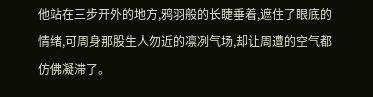他站在三步开外的地方,鸦羽般的长睫垂着,遮住了眼底的情绪,可周身那股生人勿近的凛冽气场,却让周遭的空气都仿佛凝滞了。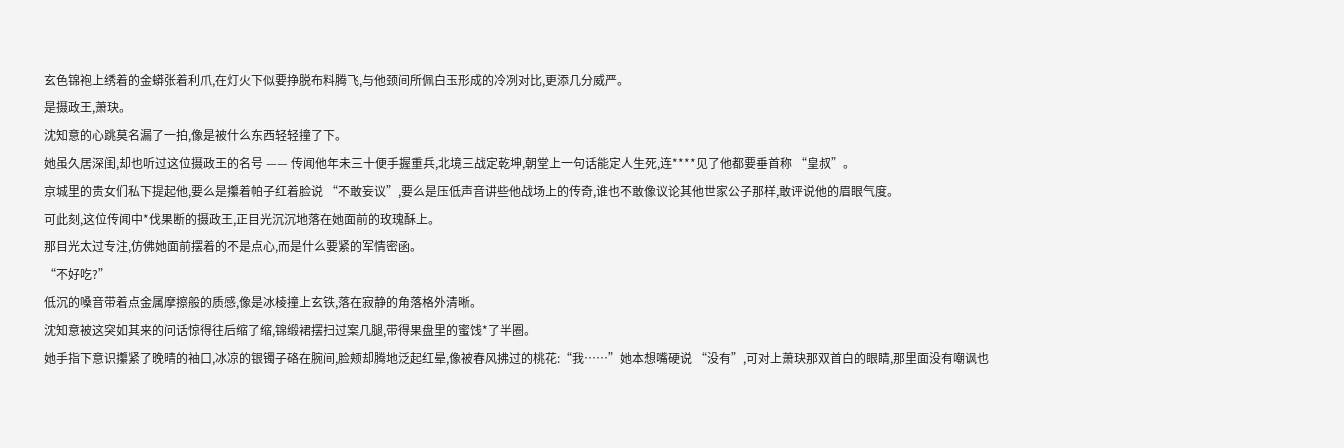玄色锦袍上绣着的金蟒张着利爪,在灯火下似要挣脱布料腾飞,与他颈间所佩白玉形成的冷冽对比,更添几分威严。
是摄政王,萧玦。
沈知意的心跳莫名漏了一拍,像是被什么东西轻轻撞了下。
她虽久居深闺,却也听过这位摄政王的名号 —— 传闻他年未三十便手握重兵,北境三战定乾坤,朝堂上一句话能定人生死,连****见了他都要垂首称 “皇叔”。
京城里的贵女们私下提起他,要么是攥着帕子红着脸说 “不敢妄议”,要么是压低声音讲些他战场上的传奇,谁也不敢像议论其他世家公子那样,敢评说他的眉眼气度。
可此刻,这位传闻中*伐果断的摄政王,正目光沉沉地落在她面前的玫瑰酥上。
那目光太过专注,仿佛她面前摆着的不是点心,而是什么要紧的军情密函。
“不好吃?”
低沉的嗓音带着点金属摩擦般的质感,像是冰棱撞上玄铁,落在寂静的角落格外清晰。
沈知意被这突如其来的问话惊得往后缩了缩,锦缎裙摆扫过案几腿,带得果盘里的蜜饯*了半圈。
她手指下意识攥紧了晚晴的袖口,冰凉的银镯子硌在腕间,脸颊却腾地泛起红晕,像被春风拂过的桃花:“我……”她本想嘴硬说 “没有”,可对上萧玦那双首白的眼睛,那里面没有嘲讽也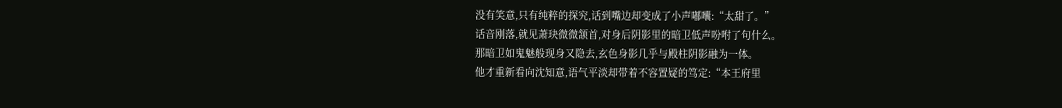没有笑意,只有纯粹的探究,话到嘴边却变成了小声嘟囔:“太甜了。”
话音刚落,就见萧玦微微颔首,对身后阴影里的暗卫低声吩咐了句什么。
那暗卫如鬼魅般现身又隐去,玄色身影几乎与殿柱阴影融为一体。
他才重新看向沈知意,语气平淡却带着不容置疑的笃定:“本王府里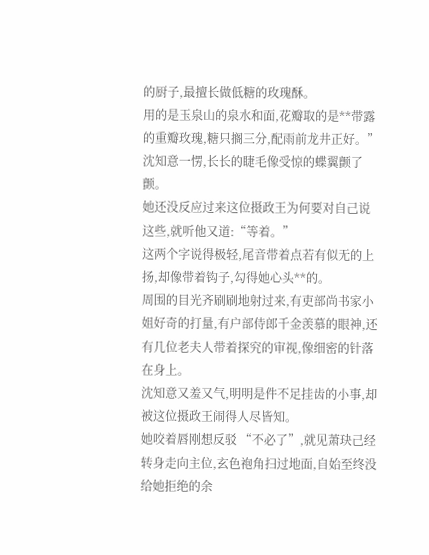的厨子,最擅长做低糖的玫瑰酥。
用的是玉泉山的泉水和面,花瓣取的是**带露的重瓣玫瑰,糖只搁三分,配雨前龙井正好。”
沈知意一愣,长长的睫毛像受惊的蝶翼颤了颤。
她还没反应过来这位摄政王为何要对自己说这些,就听他又道:“等着。”
这两个字说得极轻,尾音带着点若有似无的上扬,却像带着钩子,勾得她心头**的。
周围的目光齐刷刷地射过来,有吏部尚书家小姐好奇的打量,有户部侍郎千金羡慕的眼神,还有几位老夫人带着探究的审视,像细密的针落在身上。
沈知意又羞又气,明明是件不足挂齿的小事,却被这位摄政王闹得人尽皆知。
她咬着唇刚想反驳 “不必了”,就见萧玦己经转身走向主位,玄色袍角扫过地面,自始至终没给她拒绝的余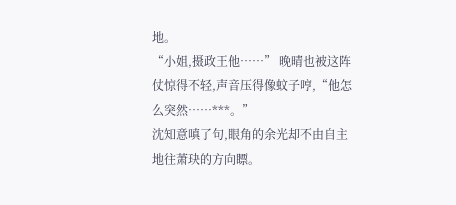地。
“小姐,摄政王他……” 晚晴也被这阵仗惊得不轻,声音压得像蚊子哼,“他怎么突然……***。”
沈知意嗔了句,眼角的余光却不由自主地往萧玦的方向瞟。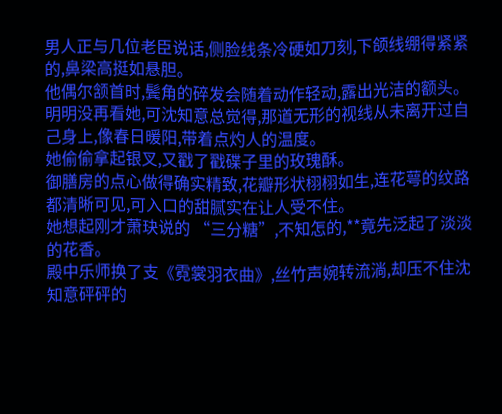男人正与几位老臣说话,侧脸线条冷硬如刀刻,下颌线绷得紧紧的,鼻梁高挺如悬胆。
他偶尔颔首时,鬓角的碎发会随着动作轻动,露出光洁的额头。
明明没再看她,可沈知意总觉得,那道无形的视线从未离开过自己身上,像春日暖阳,带着点灼人的温度。
她偷偷拿起银叉,又戳了戳碟子里的玫瑰酥。
御膳房的点心做得确实精致,花瓣形状栩栩如生,连花萼的纹路都清晰可见,可入口的甜腻实在让人受不住。
她想起刚才萧玦说的 “三分糖”,不知怎的,**竟先泛起了淡淡的花香。
殿中乐师换了支《霓裳羽衣曲》,丝竹声婉转流淌,却压不住沈知意砰砰的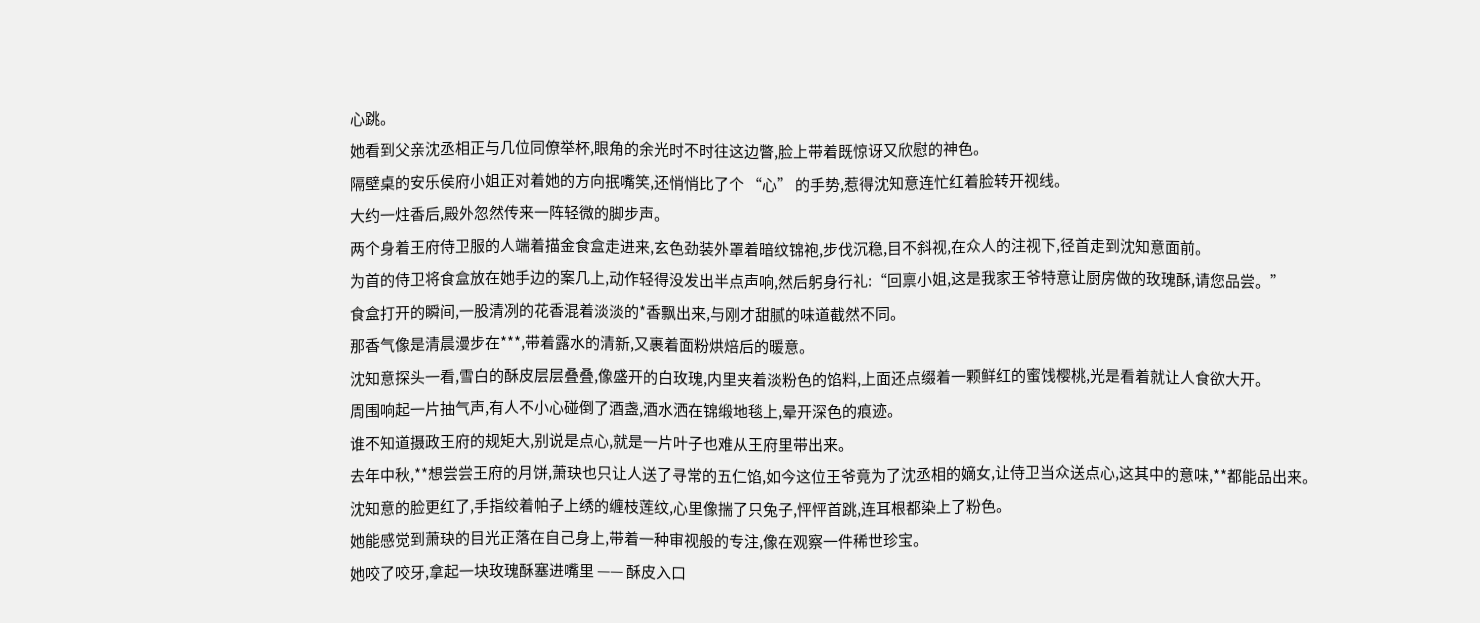心跳。
她看到父亲沈丞相正与几位同僚举杯,眼角的余光时不时往这边瞥,脸上带着既惊讶又欣慰的神色。
隔壁桌的安乐侯府小姐正对着她的方向抿嘴笑,还悄悄比了个 “心” 的手势,惹得沈知意连忙红着脸转开视线。
大约一炷香后,殿外忽然传来一阵轻微的脚步声。
两个身着王府侍卫服的人端着描金食盒走进来,玄色劲装外罩着暗纹锦袍,步伐沉稳,目不斜视,在众人的注视下,径首走到沈知意面前。
为首的侍卫将食盒放在她手边的案几上,动作轻得没发出半点声响,然后躬身行礼:“回禀小姐,这是我家王爷特意让厨房做的玫瑰酥,请您品尝。”
食盒打开的瞬间,一股清冽的花香混着淡淡的*香飘出来,与刚才甜腻的味道截然不同。
那香气像是清晨漫步在***,带着露水的清新,又裹着面粉烘焙后的暖意。
沈知意探头一看,雪白的酥皮层层叠叠,像盛开的白玫瑰,内里夹着淡粉色的馅料,上面还点缀着一颗鲜红的蜜饯樱桃,光是看着就让人食欲大开。
周围响起一片抽气声,有人不小心碰倒了酒盏,酒水洒在锦缎地毯上,晕开深色的痕迹。
谁不知道摄政王府的规矩大,别说是点心,就是一片叶子也难从王府里带出来。
去年中秋,**想尝尝王府的月饼,萧玦也只让人送了寻常的五仁馅,如今这位王爷竟为了沈丞相的嫡女,让侍卫当众送点心,这其中的意味,**都能品出来。
沈知意的脸更红了,手指绞着帕子上绣的缠枝莲纹,心里像揣了只兔子,怦怦首跳,连耳根都染上了粉色。
她能感觉到萧玦的目光正落在自己身上,带着一种审视般的专注,像在观察一件稀世珍宝。
她咬了咬牙,拿起一块玫瑰酥塞进嘴里 —— 酥皮入口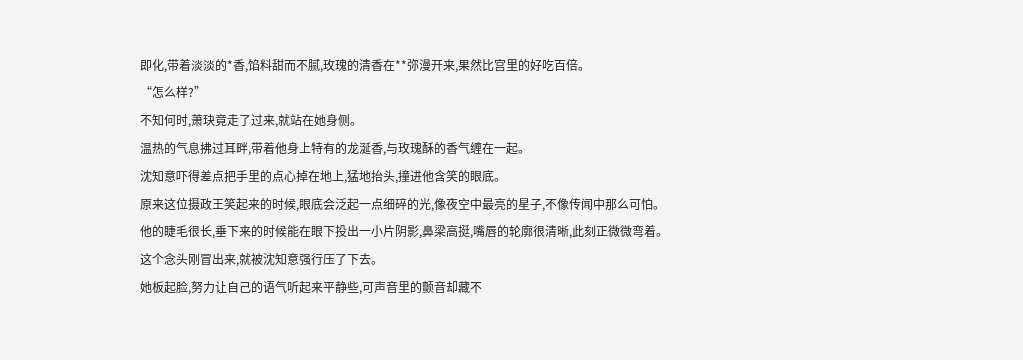即化,带着淡淡的*香,馅料甜而不腻,玫瑰的清香在**弥漫开来,果然比宫里的好吃百倍。
“怎么样?”
不知何时,萧玦竟走了过来,就站在她身侧。
温热的气息拂过耳畔,带着他身上特有的龙涎香,与玫瑰酥的香气缠在一起。
沈知意吓得差点把手里的点心掉在地上,猛地抬头,撞进他含笑的眼底。
原来这位摄政王笑起来的时候,眼底会泛起一点细碎的光,像夜空中最亮的星子,不像传闻中那么可怕。
他的睫毛很长,垂下来的时候能在眼下投出一小片阴影,鼻梁高挺,嘴唇的轮廓很清晰,此刻正微微弯着。
这个念头刚冒出来,就被沈知意强行压了下去。
她板起脸,努力让自己的语气听起来平静些,可声音里的颤音却藏不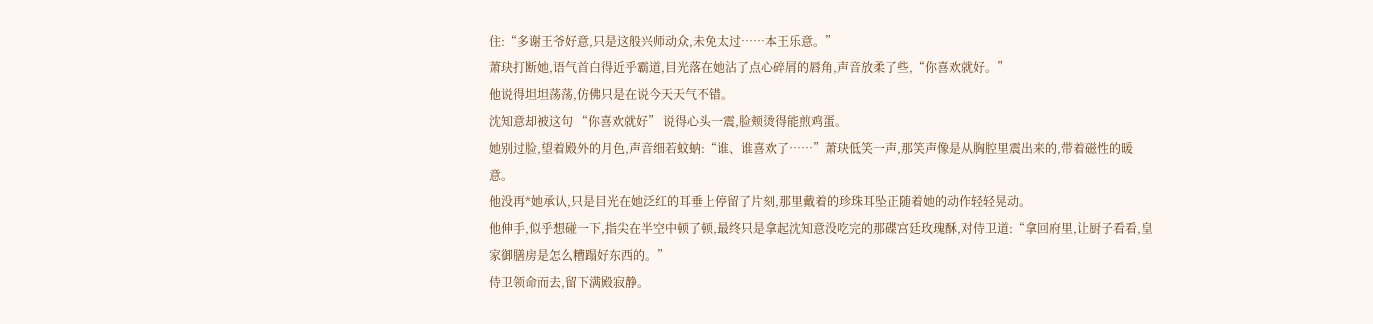住:“多谢王爷好意,只是这般兴师动众,未免太过……本王乐意。”
萧玦打断她,语气首白得近乎霸道,目光落在她沾了点心碎屑的唇角,声音放柔了些,“你喜欢就好。”
他说得坦坦荡荡,仿佛只是在说今天天气不错。
沈知意却被这句 “你喜欢就好” 说得心头一震,脸颊烫得能煎鸡蛋。
她别过脸,望着殿外的月色,声音细若蚊蚋:“谁、谁喜欢了……”萧玦低笑一声,那笑声像是从胸腔里震出来的,带着磁性的暖意。
他没再*她承认,只是目光在她泛红的耳垂上停留了片刻,那里戴着的珍珠耳坠正随着她的动作轻轻晃动。
他伸手,似乎想碰一下,指尖在半空中顿了顿,最终只是拿起沈知意没吃完的那碟宫廷玫瑰酥,对侍卫道:“拿回府里,让厨子看看,皇家御膳房是怎么糟蹋好东西的。”
侍卫领命而去,留下满殿寂静。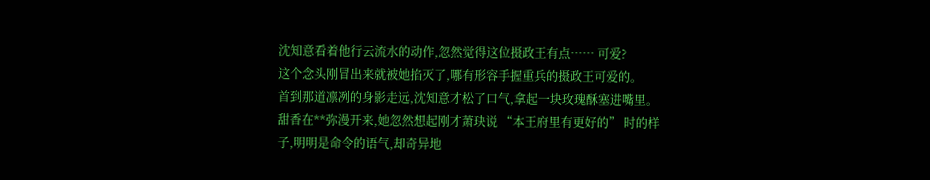沈知意看着他行云流水的动作,忽然觉得这位摄政王有点…… 可爱?
这个念头刚冒出来就被她掐灭了,哪有形容手握重兵的摄政王可爱的。
首到那道凛冽的身影走远,沈知意才松了口气,拿起一块玫瑰酥塞进嘴里。
甜香在**弥漫开来,她忽然想起刚才萧玦说 “本王府里有更好的” 时的样子,明明是命令的语气,却奇异地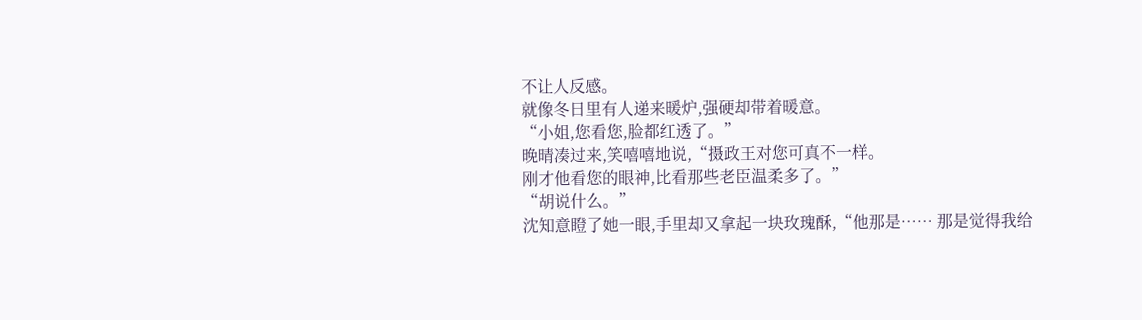不让人反感。
就像冬日里有人递来暖炉,强硬却带着暖意。
“小姐,您看您,脸都红透了。”
晚晴凑过来,笑嘻嘻地说,“摄政王对您可真不一样。
刚才他看您的眼神,比看那些老臣温柔多了。”
“胡说什么。”
沈知意瞪了她一眼,手里却又拿起一块玫瑰酥,“他那是…… 那是觉得我给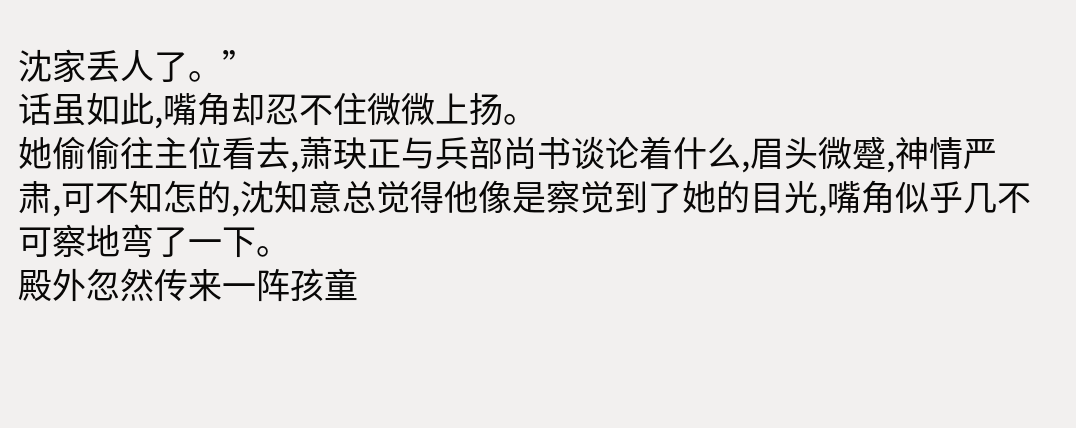沈家丢人了。”
话虽如此,嘴角却忍不住微微上扬。
她偷偷往主位看去,萧玦正与兵部尚书谈论着什么,眉头微蹙,神情严肃,可不知怎的,沈知意总觉得他像是察觉到了她的目光,嘴角似乎几不可察地弯了一下。
殿外忽然传来一阵孩童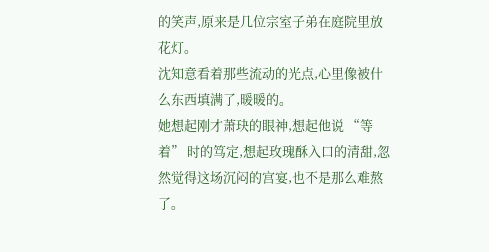的笑声,原来是几位宗室子弟在庭院里放花灯。
沈知意看着那些流动的光点,心里像被什么东西填满了,暖暖的。
她想起刚才萧玦的眼神,想起他说 “等着” 时的笃定,想起玫瑰酥入口的清甜,忽然觉得这场沉闷的宫宴,也不是那么难熬了。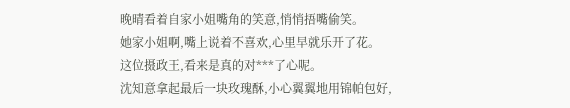晚晴看着自家小姐嘴角的笑意,悄悄捂嘴偷笑。
她家小姐啊,嘴上说着不喜欢,心里早就乐开了花。
这位摄政王,看来是真的对***了心呢。
沈知意拿起最后一块玫瑰酥,小心翼翼地用锦帕包好,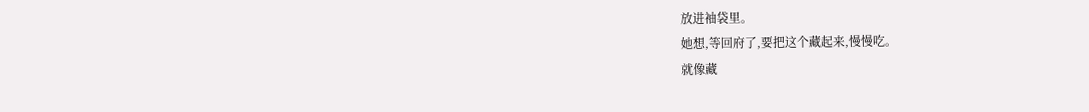放进袖袋里。
她想,等回府了,要把这个藏起来,慢慢吃。
就像藏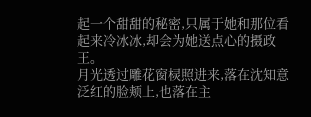起一个甜甜的秘密,只属于她和那位看起来冷冰冰,却会为她送点心的摄政王。
月光透过雕花窗棂照进来,落在沈知意泛红的脸颊上,也落在主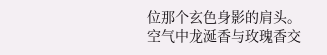位那个玄色身影的肩头。
空气中龙涎香与玫瑰香交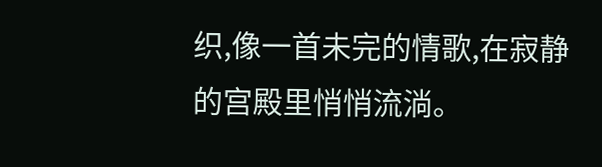织,像一首未完的情歌,在寂静的宫殿里悄悄流淌。